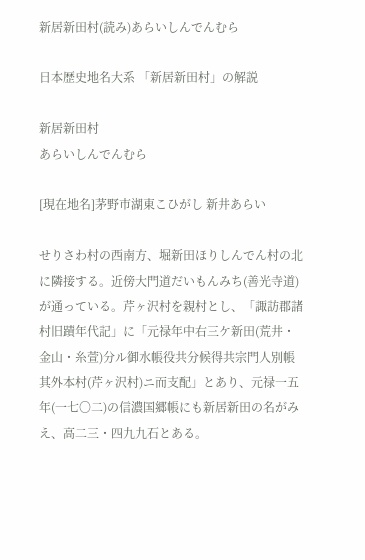新居新田村(読み)あらいしんでんむら

日本歴史地名大系 「新居新田村」の解説

新居新田村
あらいしんでんむら

[現在地名]茅野市湖東こひがし 新井あらい

せりさわ村の西南方、堀新田ほりしんでん村の北に隣接する。近傍大門道だいもんみち(善光寺道)が通っている。芹ヶ沢村を親村とし、「諏訪郡諸村旧蹟年代記」に「元禄年中右三ケ新田(荒井・金山・糸萱)分ル御水帳役共分候得共宗門人別帳其外本村(芹ヶ沢村)ニ而支配」とあり、元禄一五年(一七〇二)の信濃国郷帳にも新居新田の名がみえ、高二三・四九九石とある。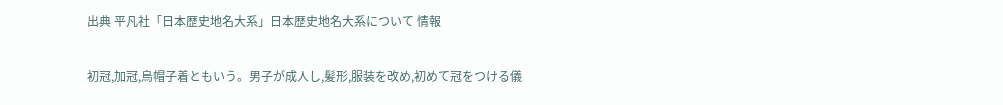出典 平凡社「日本歴史地名大系」日本歴史地名大系について 情報

初冠,加冠,烏帽子着ともいう。男子が成人し,髪形,服装を改め,初めて冠をつける儀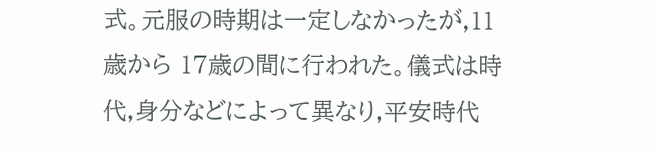式。元服の時期は一定しなかったが,11歳から 17歳の間に行われた。儀式は時代,身分などによって異なり,平安時代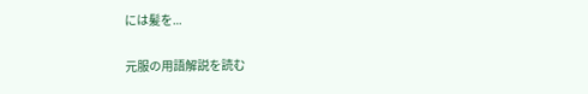には髪を...

元服の用語解説を読む